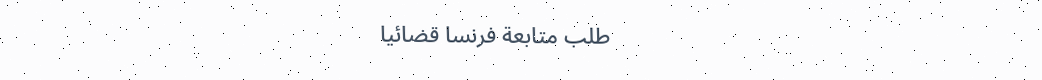طلب متابعة فرنسا قضائيا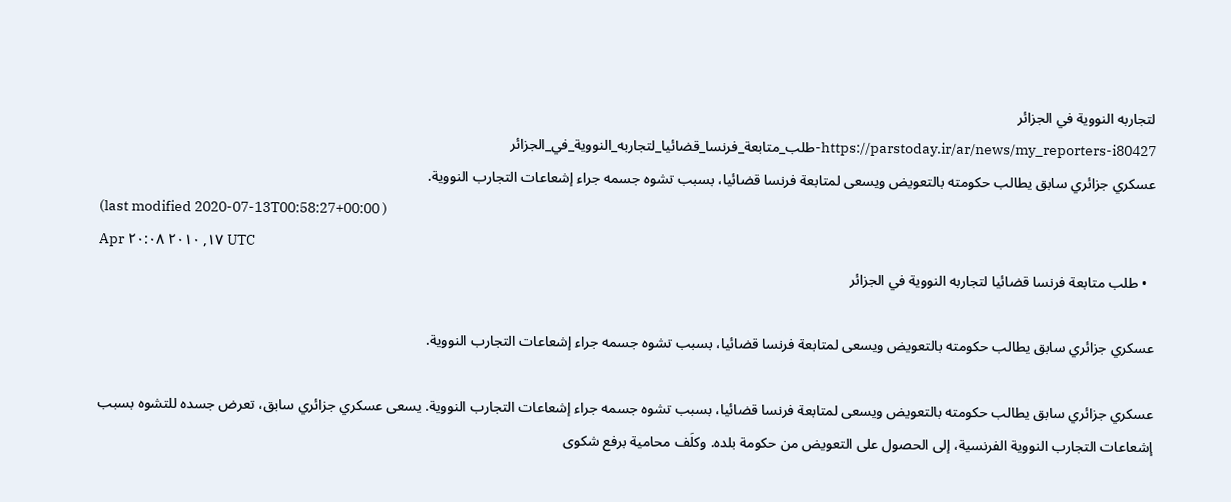لتجاربه النووية في الجزائر
https://parstoday.ir/ar/news/my_reporters-i80427-طلب_متابعة_فرنسا_قضائيا_لتجاربه_النووية_في_الجزائر
عسكري جزائري سابق يطالب حكومته بالتعويض ويسعى لمتابعة فرنسا قضائيا، بسبب تشوه جسمه جراء إشعاعات التجارب النووية.
(last modified 2020-07-13T00:58:27+00:00 )
Apr ١٧, ٢٠١٠ ٢٠:٠٨ UTC
  • طلب متابعة فرنسا قضائيا لتجاربه النووية في الجزائر

عسكري جزائري سابق يطالب حكومته بالتعويض ويسعى لمتابعة فرنسا قضائيا، بسبب تشوه جسمه جراء إشعاعات التجارب النووية.

عسكري جزائري سابق يطالب حكومته بالتعويض ويسعى لمتابعة فرنسا قضائيا، بسبب تشوه جسمه جراء إشعاعات التجارب النووية. يسعى عسكري جزائري سابق، تعرض جسده للتشوه بسبب إشعاعات التجارب النووية الفرنسية، إلى الحصول على التعويض من حكومة بلده. وكلَف محامية برفع شكوى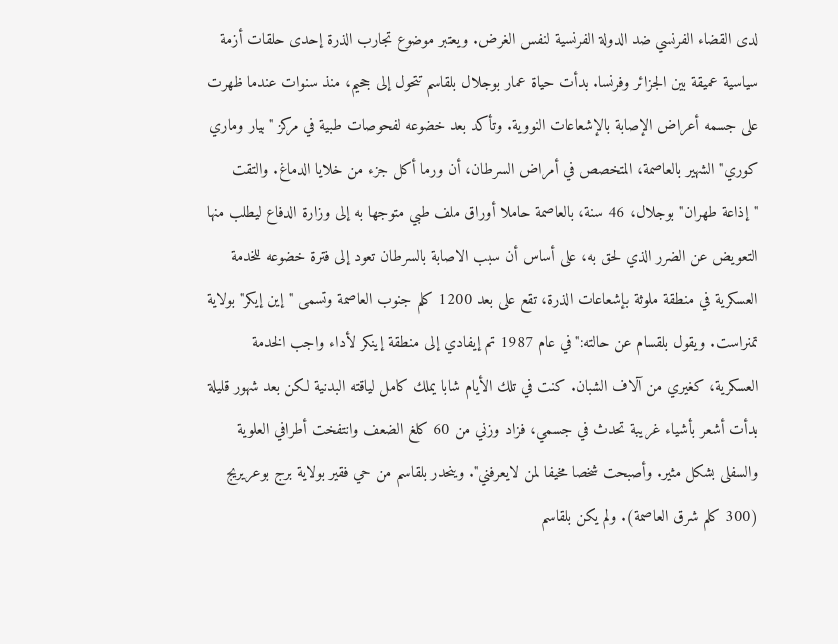لدى القضاء الفرنسي ضد الدولة الفرنسية لنفس الغرض. ويعتبر موضوع تجارب الذرة إحدى حلقات أزمة سياسية عميقة بين الجزائر وفرنسا. بدأت حياة عمار بوجلال بلقاسم تتحول إلى جحيم، منذ سنوات عندما ظهرت على جسمه أعراض الإصابة بالإشعاعات النووية. وتأكد بعد خضوعه لفحوصات طبية في مركز "بيار وماري كوري" الشهير بالعاصمة، المتخصص في أمراض السرطان، أن ورما أكل جزء من خلايا الدماغ. والتقت "إذاعة طهران" بوجلال، 46 سنة، بالعاصمة حاملا أوراق ملف طبي متوجها به إلى وزارة الدفاع ليطلب منها التعويض عن الضرر الذي لحق به، على أساس أن سبب الاصابة بالسرطان تعود إلى فترة خضوعه للخدمة العسكرية في منطقة ملوثة بإشعاعات الذرة، تقع على بعد 1200 كلم جنوب العاصمة وتسمى "إين إيكر" بولاية تمنراست. ويقول بلقسام عن حالته:"في عام 1987 تم إيفادي إلى منطقة إينكر لأداء واجب الخدمة العسكرية، كغيري من آلاف الشبان. كنت في تلك الأيام شابا يملك كامل لياقته البدنية لكن بعد شهور قليلة بدأت أشعر بأشياء غريبة تحدث في جسمي، فزاد وزني من 60 كلغ الضعف وانتفخت أطرافي العلوية والسفلى بشكل مثير. وأصبحت شخصا مخيفا لمن لايعرفني". وينحدر بلقاسم من حي فقير بولاية برج بوعريريج (300 كلم شرق العاصمة). ولم يكن بلقاسم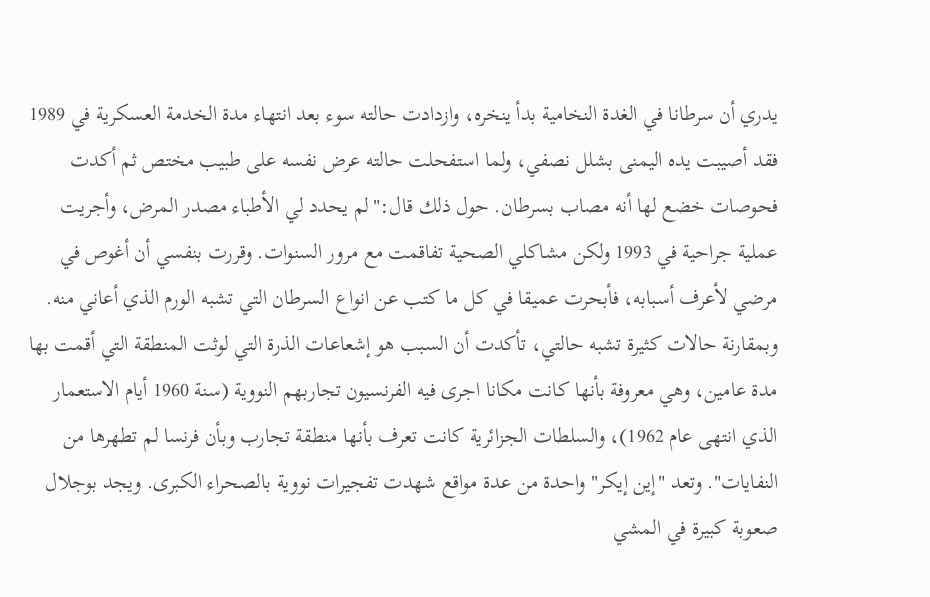يدري أن سرطانا في الغدة النخامية بدأ ينخره، وازدادت حالته سوء بعد انتهاء مدة الخدمة العسكرية في 1989 فقد أصيبت يده اليمنى بشلل نصفي، ولما استفحلت حالته عرض نفسه على طبيب مختص ثم أكدت فحوصات خضع لها أنه مصاب بسرطان. حول ذلك قال:"لم يحدد لي الأطباء مصدر المرض، وأجريت عملية جراحية في 1993 ولكن مشاكلي الصحية تفاقمت مع مرور السنوات. وقررت بنفسي أن أغوص في مرضي لأعرف أسبابه، فأبحرت عميقا في كل ما كتب عن انواع السرطان التي تشبه الورم الذي أعاني منه. وبمقارنة حالات كثيرة تشبه حالتي، تأكدت أن السبب هو إشعاعات الذرة التي لوثت المنطقة التي أقمت بها مدة عامين، وهي معروفة بأنها كانت مكانا اجرى فيه الفرنسيون تجاربهم النووية (سنة 1960 أيام الاستعمار الذي انتهى عام 1962)، والسلطات الجزائرية كانت تعرف بأنها منطقة تجارب وبأن فرنسا لم تطهرها من النفايات". وتعد "إين إيكر" واحدة من عدة مواقع شهدت تفجيرات نووية بالصحراء الكبرى. ويجد بوجلال صعوبة كبيرة في المشي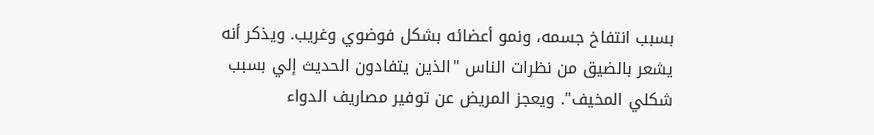بسبب انتفاخ جسمه، ونمو أعضائه بشكل فوضوي وغريب. ويذكر أنه يشعر بالضيق من نظرات الناس "الذين يتفادون الحديث إلي بسبب شكلي المخيف". ويعجز المريض عن توفير مصاريف الدواء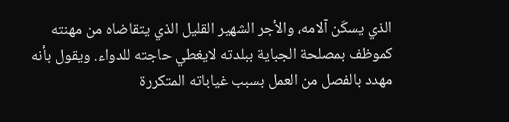الذي يسكَن آلامه، والأجر الشهير القليل الذي يتقاضاه من مهنته كموظف بمصلحة الجباية ببلدته لايغطي حاجته للدواء. ويقول بأنه مهدد بالفصل من العمل بسبب غياباته المتكررة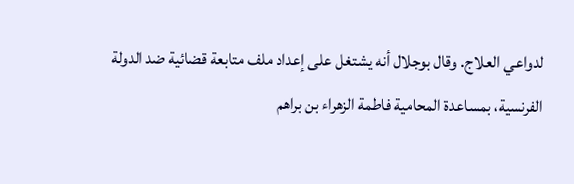لدواعي العلاج. وقال بوجلال أنه يشتغل على إعداد ملف متابعة قضائية ضد الدولة الفرنسية، بمساعدة المحامية فاطمة الزهراء بن براهم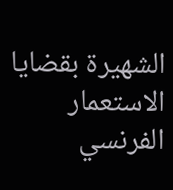الشهيرة بقضايا الاستعمار الفرنسي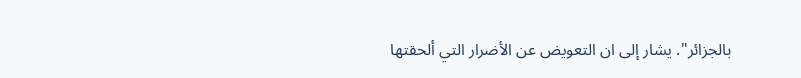بالجزائر". يشار إلى ان التعويض عن الأضرار التي ألحقتها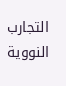التجارب النووية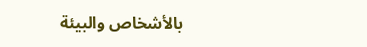بالأشخاص والبيئة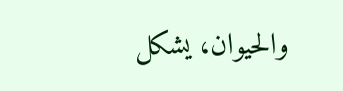والحيوان، يشكل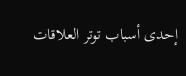إحدى أسباب توتر العلاقات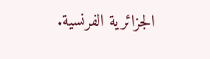الجزائرية الفرنسية.